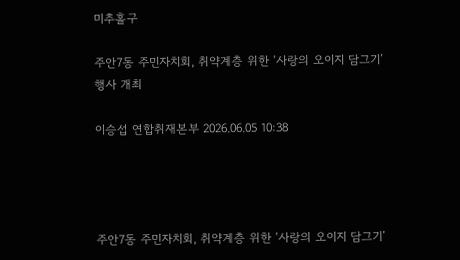미추홀구

주안7동 주민자치회, 취약계층 위한 ‘사랑의 오이지 담그기’ 행사 개최

이승섭 연합취재본부 2026.06.05 10:38




주안7동 주민자치회, 취약계층 위한 ‘사랑의 오이지 담그기’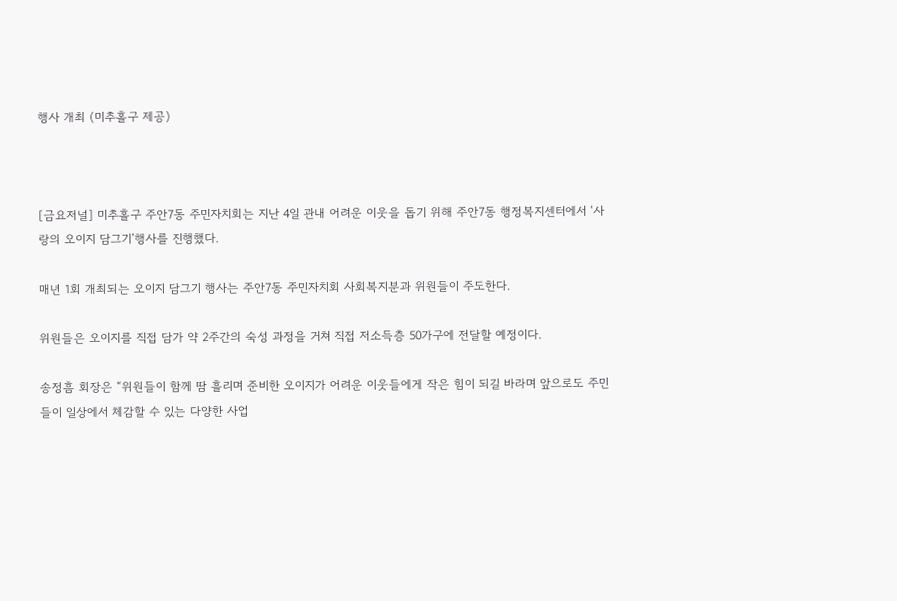행사 개최 (미추홀구 제공)



[금요저널] 미추홀구 주안7동 주민자치회는 지난 4일 관내 어려운 이웃을 돕기 위해 주안7동 행정복지센터에서 ‘사랑의 오이지 담그기’행사를 진행했다.

매년 1회 개최되는 오이지 담그기 행사는 주안7동 주민자치회 사회복지분과 위원들이 주도한다.

위원들은 오이지를 직접 담가 약 2주간의 숙성 과정을 거쳐 직접 저소득층 50가구에 전달할 예정이다.

송정흠 회장은 “위원들이 함께 땀 흘리며 준비한 오이지가 어려운 이웃들에게 작은 힘이 되길 바라며 앞으로도 주민들이 일상에서 체감할 수 있는 다양한 사업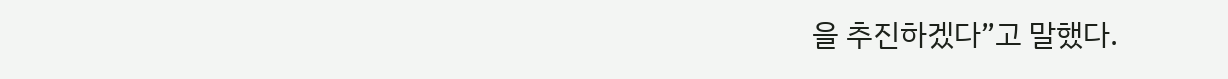을 추진하겠다”고 말했다.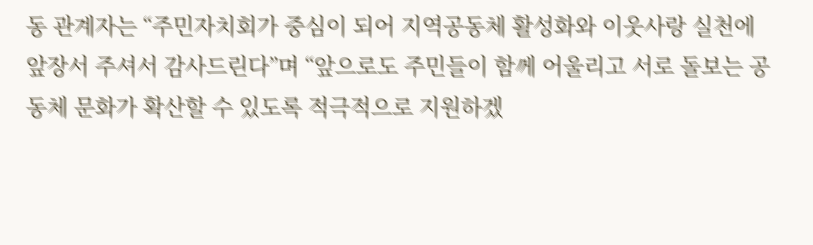동 관계자는 “주민자치회가 중심이 되어 지역공동체 활성화와 이웃사랑 실천에 앞장서 주셔서 감사드린다”며 “앞으로도 주민들이 함께 어울리고 서로 돌보는 공동체 문화가 확산할 수 있도록 적극적으로 지원하겠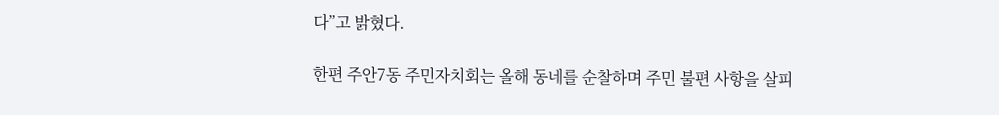다”고 밝혔다.

한편 주안7동 주민자치회는 올해 동네를 순찰하며 주민 불편 사항을 살피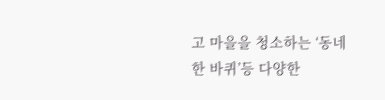고 마을을 청소하는 ‘동네 한 바퀴’등 다양한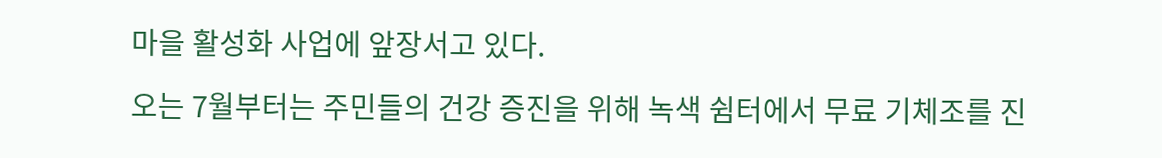마을 활성화 사업에 앞장서고 있다.

오는 7월부터는 주민들의 건강 증진을 위해 녹색 쉼터에서 무료 기체조를 진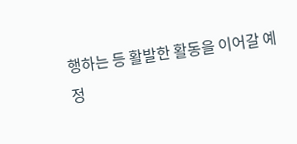행하는 등 활발한 활동을 이어갈 예정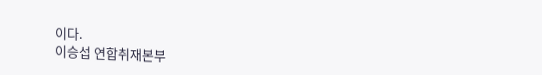이다.
이승섭 연합취재본부